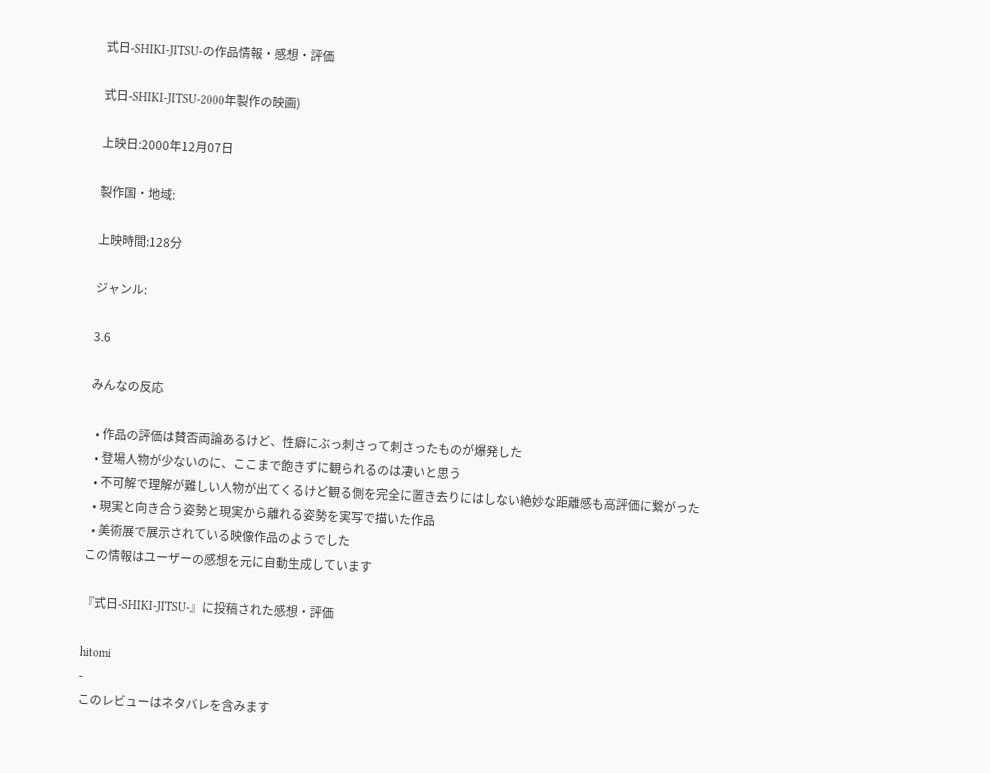式日-SHIKI-JITSU-の作品情報・感想・評価

式日-SHIKI-JITSU-2000年製作の映画)

上映日:2000年12月07日

製作国・地域:

上映時間:128分

ジャンル:

3.6

みんなの反応

  • 作品の評価は賛否両論あるけど、性癖にぶっ刺さって刺さったものが爆発した
  • 登場人物が少ないのに、ここまで飽きずに観られるのは凄いと思う
  • 不可解で理解が難しい人物が出てくるけど観る側を完全に置き去りにはしない絶妙な距離感も高評価に繋がった
  • 現実と向き合う姿勢と現実から離れる姿勢を実写で描いた作品
  • 美術展で展示されている映像作品のようでした
この情報はユーザーの感想を元に自動生成しています

『式日-SHIKI-JITSU-』に投稿された感想・評価

hitomi
-
このレビューはネタバレを含みます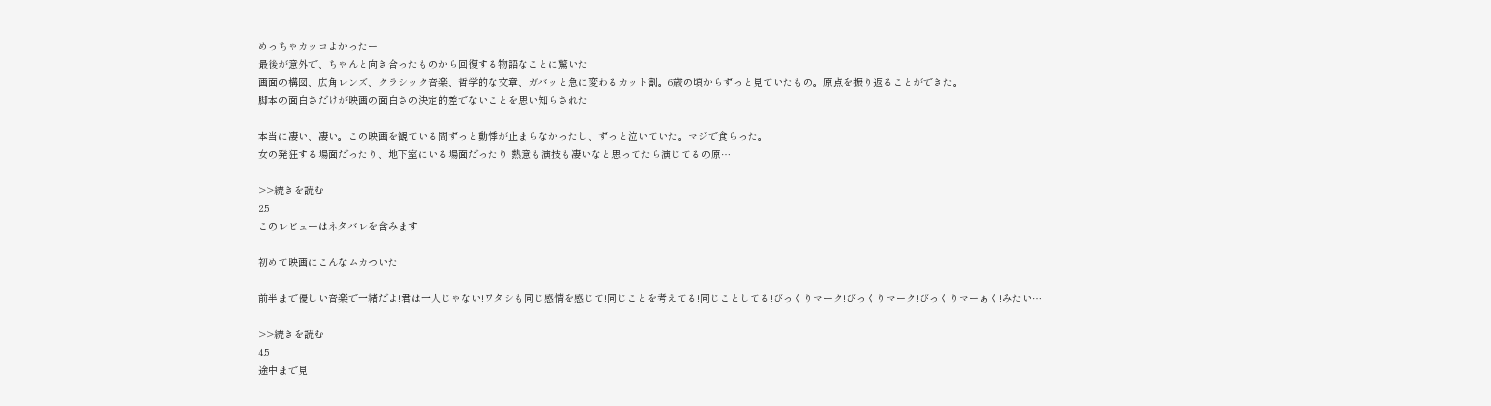めっちゃカッコよかったー
最後が意外で、ちゃんと向き合ったものから回復する物語なことに驚いた
画面の構図、広角レンズ、クラシック音楽、哲学的な文章、ガバッと急に変わるカット割。6歳の頃からずっと見ていたもの。原点を振り返ることができた。
脚本の面白さだけが映画の面白さの決定的差でないことを思い知らされた

本当に凄い、凄い。この映画を観ている間ずっと動悸が止まらなかったし、ずっと泣いていた。マジで食らった。
女の発狂する場面だったり、地下室にいる場面だったり 熱意も演技も凄いなと思ってたら演じてるの原…

>>続きを読む
2.5
このレビューはネタバレを含みます

初めて映画にこんなムカついた

前半まで優しい音楽で一緒だよ!君は一人じゃない!ワタシも同じ感情を感じて!同じことを考えてる!同じことしてる!びっくりマーク!びっくりマーク!びっくりマーぁく!みたい…

>>続きを読む
4.5
途中まで見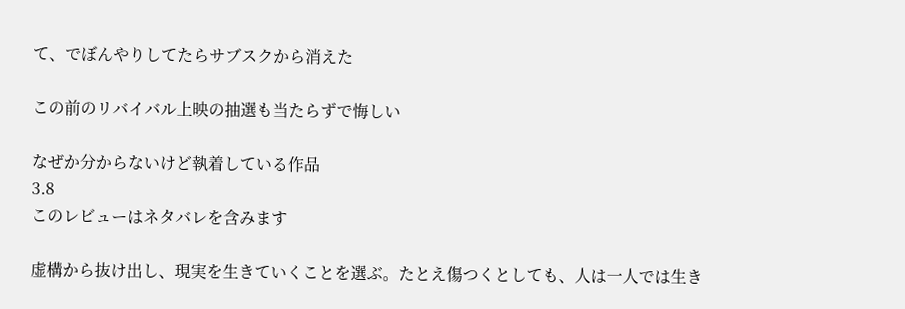て、でぼんやりしてたらサブスクから消えた

この前のリバイバル上映の抽選も当たらずで悔しい

なぜか分からないけど執着している作品
3.8
このレビューはネタバレを含みます

虚構から抜け出し、現実を生きていくことを選ぶ。たとえ傷つくとしても、人は一人では生き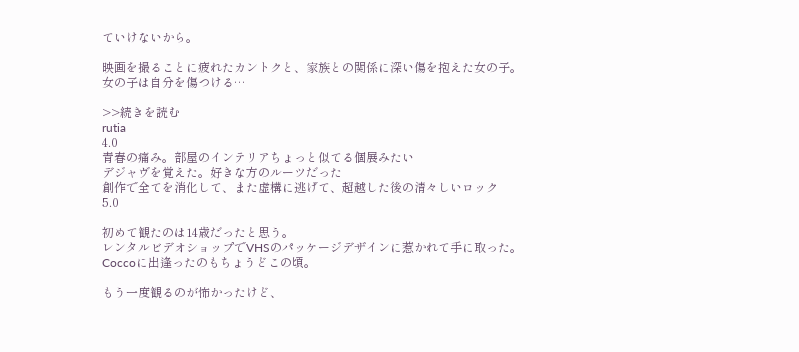ていけないから。

映画を撮ることに疲れたカントクと、家族との関係に深い傷を抱えた女の子。
女の子は自分を傷つける…

>>続きを読む
rutia
4.0
青春の痛み。部屋のインテリアちょっと似てる個展みたい
デジャヴを覚えた。好きな方のルーツだった
創作で全てを消化して、また虚構に逃げて、超越した後の清々しいロック
5.0

初めて観たのは14歳だったと思う。
レンタルビデオショップでVHSのパッケージデザインに惹かれて手に取った。
Coccoに出逢ったのもちょうどこの頃。

もう一度観るのが怖かったけど、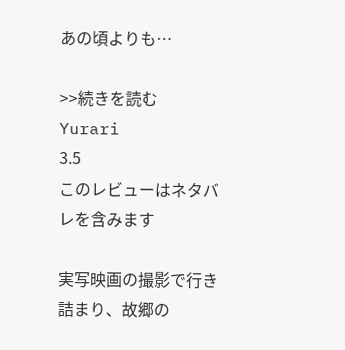あの頃よりも…

>>続きを読む
Yurari
3.5
このレビューはネタバレを含みます

実写映画の撮影で行き詰まり、故郷の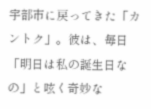宇部市に戻ってきた「カントク」。彼は、毎日「明日は私の誕生日なの」と呟く奇妙な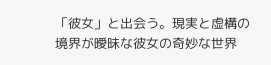「彼女」と出会う。現実と虚構の境界が曖昧な彼女の奇妙な世界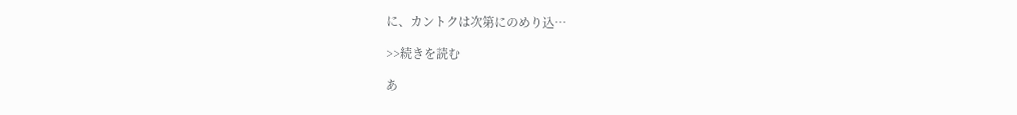に、カントクは次第にのめり込…

>>続きを読む

あ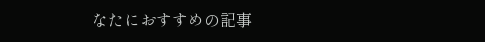なたにおすすめの記事